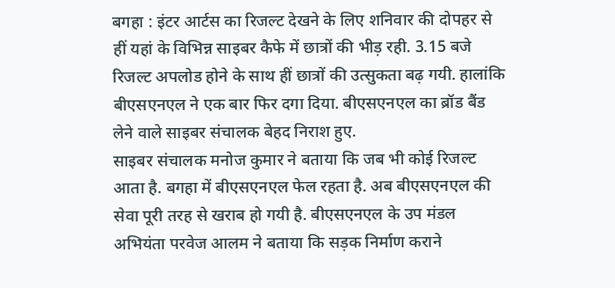बगहा : इंटर आर्टस का रिजल्ट देखने के लिए शनिवार की दोपहर से हीं यहां के विभिन्न साइबर कैफे में छात्रों की भीड़ रही. 3.15 बजे रिजल्ट अपलोड होने के साथ हीं छात्रों की उत्सुकता बढ़ गयी. हालांकि बीएसएनएल ने एक बार फिर दगा दिया. बीएसएनएल का ब्रॉड बैंड लेने वाले साइबर संचालक बेहद निराश हुए.
साइबर संचालक मनोज कुमार ने बताया कि जब भी कोई रिजल्ट आता है. बगहा में बीएसएनएल फेल रहता है. अब बीएसएनएल की सेवा पूरी तरह से खराब हो गयी है. बीएसएनएल के उप मंडल अभियंता परवेज आलम ने बताया कि सड़क निर्माण कराने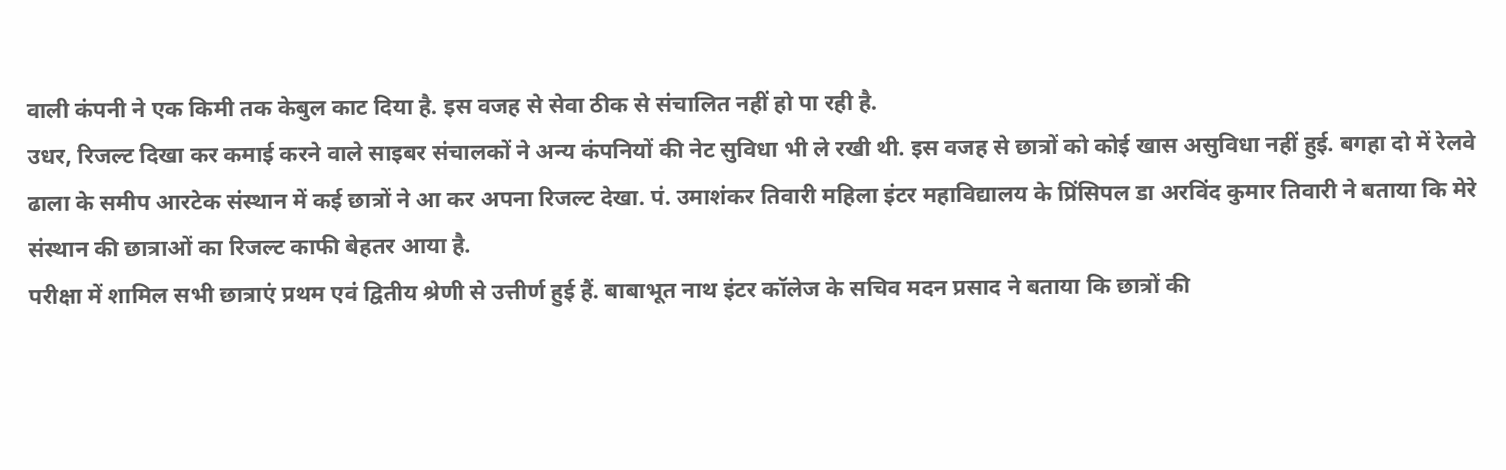वाली कंपनी ने एक किमी तक केबुल काट दिया है. इस वजह से सेवा ठीक से संचालित नहीं हो पा रही है.
उधर, रिजल्ट दिखा कर कमाई करने वाले साइबर संचालकों ने अन्य कंपनियों की नेट सुविधा भी ले रखी थी. इस वजह से छात्रों को कोई खास असुविधा नहीं हुई. बगहा दो में रेलवे ढाला के समीप आरटेक संस्थान में कई छात्रों ने आ कर अपना रिजल्ट देखा. पं. उमाशंकर तिवारी महिला इंटर महाविद्यालय के प्रिंसिपल डा अरविंद कुमार तिवारी ने बताया कि मेरे संस्थान की छात्राओं का रिजल्ट काफी बेहतर आया है.
परीक्षा में शामिल सभी छात्राएं प्रथम एवं द्वितीय श्रेणी से उत्तीर्ण हुई हैं. बाबाभूत नाथ इंटर कॉलेज के सचिव मदन प्रसाद ने बताया कि छात्रों की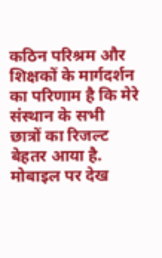कठिन परिश्रम और शिक्षकों के मार्गदर्शन का परिणाम है कि मेरे संस्थान के सभी छात्रों का रिजल्ट बेहतर आया है.
मोबाइल पर देख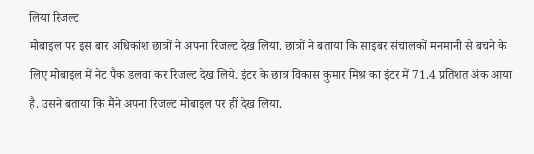लिया रिजल्ट
मोबाइल पर इस बार अधिकांश छात्रों ने अपना रिजल्ट देख लिया. छात्रों ने बताया कि साइबर संचालकों मनमानी से बचने के लिए मोबाइल में नेट पैक डलवा कर रिजल्ट देख लिये. इंटर के छात्र विकास कुमार मिश्र का इंटर में 71.4 प्रतिशत अंक आया है. उसने बताया कि मैंने अपना रिजल्ट मोबाइल पर हीं देख लिया.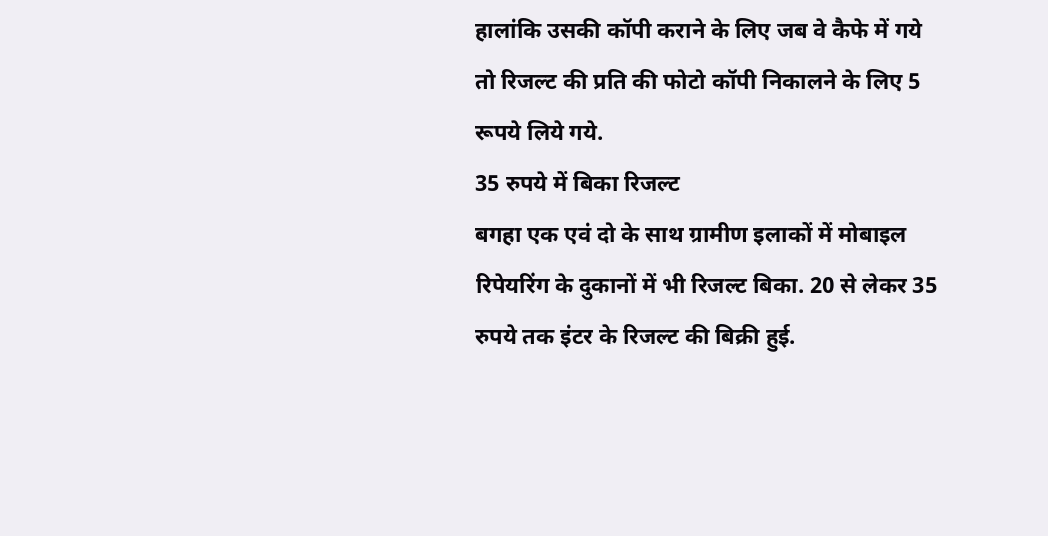हालांकि उसकी कॉपी कराने के लिए जब वे कैफे में गये तो रिजल्ट की प्रति की फोटो कॉपी निकालने के लिए 5 रूपये लिये गये.
35 रुपये में बिका रिजल्ट
बगहा एक एवं दो के साथ ग्रामीण इलाकों में मोबाइल रिपेयरिंग के दुकानों में भी रिजल्ट बिका. 20 से लेकर 35 रुपये तक इंटर के रिजल्ट की बिक्री हुई.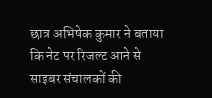छात्र अभिषेक कुमार ने बताया कि नेट पर रिजल्ट आने से साइबर संचालकों की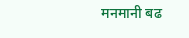मनमानी बढ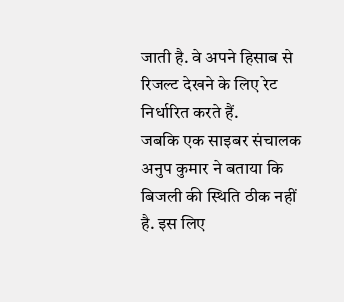जाती है. वे अपने हिसाब से रिजल्ट देखने के लिए रेट निर्धारित करते हैं.
जबकि एक साइबर संचालक अनुप कुमार ने बताया कि बिजली की स्थिति ठीक नहीं है. इस लिए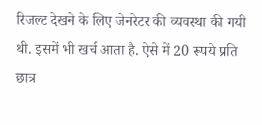रिजल्ट देखने के लिए जेनरेटर की व्यवस्था की गयी थी. इसमें भी खर्च आता है. ऐसे में 20 रूपये प्रति छात्र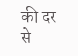की दर से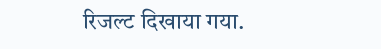रिजल्ट दिखाया गया.